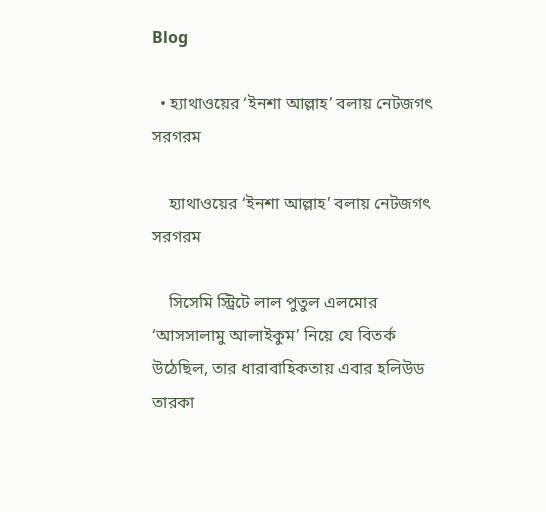Blog

  • হ্যাথাওয়ের ‘ইনশা আল্লাহ’ বলায় নেটজগৎ সরগরম

    হ্যাথাওয়ের ‘ইনশা আল্লাহ’ বলায় নেটজগৎ সরগরম

    সিসেমি স্ট্রিটে লাল পুতুল এলমোর ‘আসসালামু আলাইকুম’ নিয়ে যে বিতর্ক উঠেছিল, তার ধারাবাহিকতায় এবার হলিউড তারকা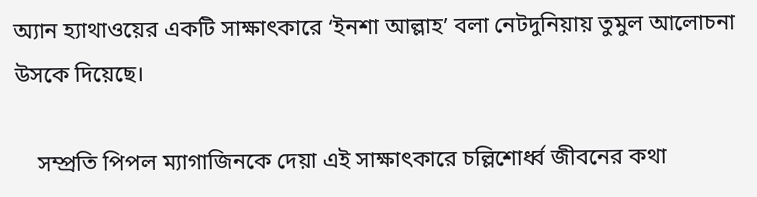অ্যান হ্যাথাওয়ের একটি সাক্ষাৎকারে ‘ইনশা আল্লাহ’ বলা নেটদুনিয়ায় তুমুল আলোচনা উসকে দিয়েছে।

    সম্প্রতি পিপল ম্যাগাজিনকে দেয়া এই সাক্ষাৎকারে চল্লিশোর্ধ্ব জীবনের কথা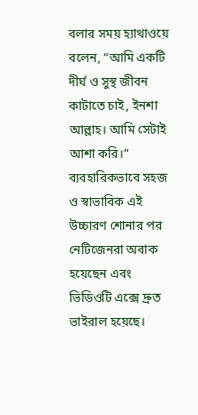বলার সময় হ্যাথাওয়ে বলেন, “আমি একটি দীর্ঘ ও সুস্থ জীবন কাটাতে চাই, ইনশা আল্লাহ। আমি সেটাই আশা করি।” ব্যবহারিকভাবে সহজ ও স্বাভাবিক এই উচ্চারণ শোনার পর নেটিজেনরা অবাক হয়েছেন এবং ভিডিওটি এক্সে দ্রুত ভাইরাল হয়েছে।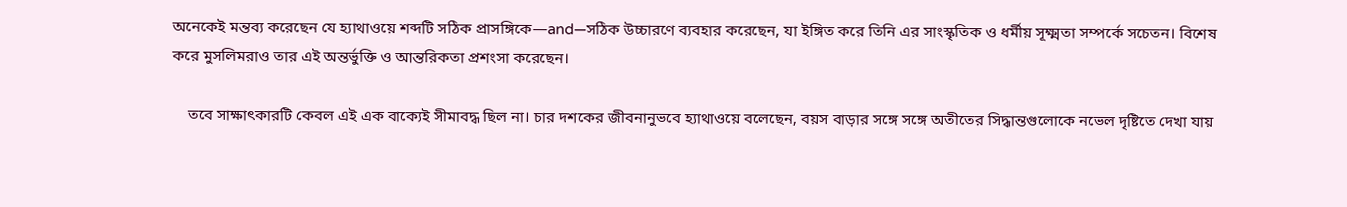অনেকেই মন্তব্য করেছেন যে হ্যাথাওয়ে শব্দটি সঠিক প্রাসঙ্গিকে—and—সঠিক উচ্চারণে ব্যবহার করেছেন, যা ইঙ্গিত করে তিনি এর সাংস্কৃতিক ও ধর্মীয় সূক্ষ্মতা সম্পর্কে সচেতন। বিশেষ করে মুসলিমরাও তার এই অন্তর্ভুক্তি ও আন্তরিকতা প্রশংসা করেছেন।

    তবে সাক্ষাৎকারটি কেবল এই এক বাক্যেই সীমাবদ্ধ ছিল না। চার দশকের জীবনানুভবে হ্যাথাওয়ে বলেছেন, বয়স বাড়ার সঙ্গে সঙ্গে অতীতের সিদ্ধান্তগুলোকে নভেল দৃষ্টিতে দেখা যায়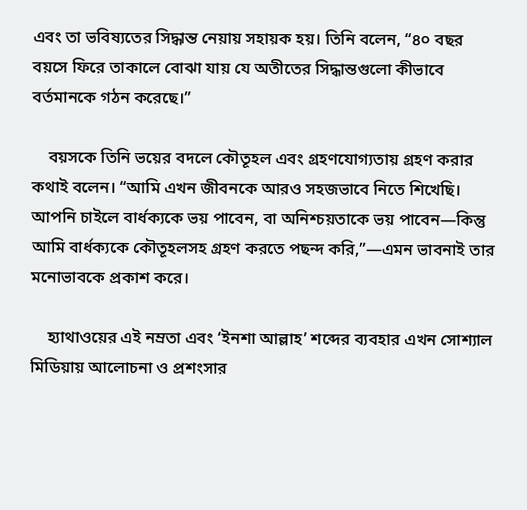এবং তা ভবিষ্যতের সিদ্ধান্ত নেয়ায় সহায়ক হয়। তিনি বলেন, “৪০ বছর বয়সে ফিরে তাকালে বোঝা যায় যে অতীতের সিদ্ধান্তগুলো কীভাবে বর্তমানকে গঠন করেছে।”

    বয়সকে তিনি ভয়ের বদলে কৌতূহল এবং গ্রহণযোগ্যতায় গ্রহণ করার কথাই বলেন। “আমি এখন জীবনকে আরও সহজভাবে নিতে শিখেছি। আপনি চাইলে বার্ধক্যকে ভয় পাবেন, বা অনিশ্চয়তাকে ভয় পাবেন—কিন্তু আমি বার্ধক্যকে কৌতূহলসহ গ্রহণ করতে পছন্দ করি,”—এমন ভাবনাই তার মনোভাবকে প্রকাশ করে।

    হ্যাথাওয়ের এই নম্রতা এবং ‘ইনশা আল্লাহ’ শব্দের ব্যবহার এখন সোশ্যাল মিডিয়ায় আলোচনা ও প্রশংসার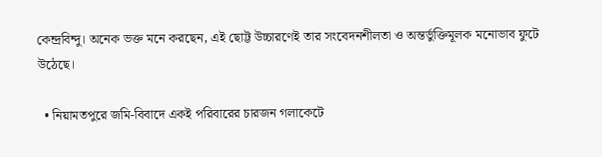কেন্দ্রবিন্দু। অনেক ভক্ত মনে করছেন, এই ছোট্ট উচ্চারণেই তার সংবেদনশীলতা ও অন্তর্ভুক্তিমূলক মনোভাব ফুটে উঠেছে।

  • নিয়ামতপুরে জমি-বিবাদে একই পরিবারের চারজন গলাকেটে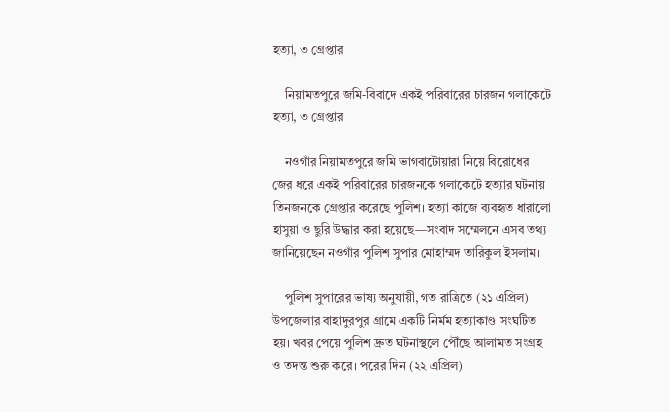হত্যা, ৩ গ্রেপ্তার

    নিয়ামতপুরে জমি-বিবাদে একই পরিবারের চারজন গলাকেটে হত্যা, ৩ গ্রেপ্তার

    নওগাঁর নিয়ামতপুরে জমি ভাগবাটোয়ারা নিয়ে বিরোধের জের ধরে একই পরিবারের চারজনকে গলাকেটে হত্যার ঘটনায় তিনজনকে গ্রেপ্তার করেছে পুলিশ। হত্যা কাজে ব্যবহৃত ধারালো হাসুয়া ও ছুরি উদ্ধার করা হয়েছে—সংবাদ সম্মেলনে এসব তথ্য জানিয়েছেন নওগাঁর পুলিশ সুপার মোহাম্মদ তারিকুল ইসলাম।

    পুলিশ সুপারের ভাষ্য অনুযায়ী, গত রাত্রিতে (২১ এপ্রিল) উপজেলার বাহাদুরপুর গ্রামে একটি নির্মম হত্যাকাণ্ড সংঘটিত হয়। খবর পেয়ে পুলিশ দ্রুত ঘটনাস্থলে পৌঁছে আলামত সংগ্রহ ও তদন্ত শুরু করে। পরের দিন (২২ এপ্রিল)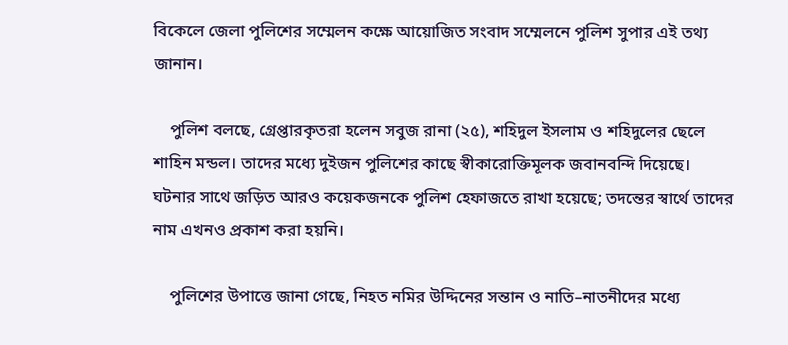বিকেলে জেলা পুলিশের সম্মেলন কক্ষে আয়োজিত সংবাদ সম্মেলনে পুলিশ সুপার এই তথ্য জানান।

    পুলিশ বলছে, গ্রেপ্তারকৃতরা হলেন সবুজ রানা (২৫), শহিদুল ইসলাম ও শহিদুলের ছেলে শাহিন মন্ডল। তাদের মধ্যে দুইজন পুলিশের কাছে স্বীকারোক্তিমূলক জবানবন্দি দিয়েছে। ঘটনার সাথে জড়িত আরও কয়েকজনকে পুলিশ হেফাজতে রাখা হয়েছে; তদন্তের স্বার্থে তাদের নাম এখনও প্রকাশ করা হয়নি।

    পুলিশের উপাত্তে জানা গেছে, নিহত নমির উদ্দিনের সন্তান ও নাতি–নাতনীদের মধ্যে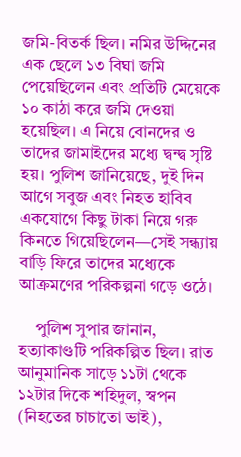জমি-বিতর্ক ছিল। নমির উদ্দিনের এক ছেলে ১৩ বিঘা জমি পেয়েছিলেন এবং প্রতিটি মেয়েকে ১০ কাঠা করে জমি দেওয়া হয়েছিল। এ নিয়ে বোনদের ও তাদের জামাইদের মধ্যে দ্বন্দ্ব সৃষ্টি হয়। পুলিশ জানিয়েছে, দুই দিন আগে সবুজ এবং নিহত হাবিব একযোগে কিছু টাকা নিয়ে গরু কিনতে গিয়েছিলেন—সেই সন্ধ্যায় বাড়ি ফিরে তাদের মধ্যেকে আক্রমণের পরিকল্পনা গড়ে ওঠে।

    পুলিশ সুপার জানান, হত্যাকাণ্ডটি পরিকল্পিত ছিল। রাত আনুমানিক সাড়ে ১১টা থেকে ১২টার দিকে শহিদুল, স্বপন (নিহতের চাচাতো ভাই),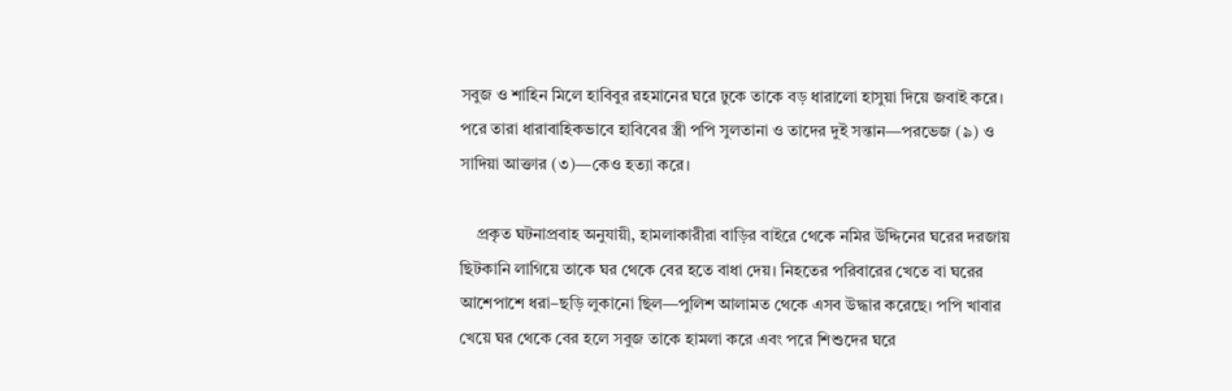সবুজ ও শাহিন মিলে হাবিবুর রহমানের ঘরে ঢুকে তাকে বড় ধারালো হাসুয়া দিয়ে জবাই করে। পরে তারা ধারাবাহিকভাবে হাবিবের স্ত্রী পপি সুলতানা ও তাদের দুই সন্তান—পরভেজ (৯) ও সাদিয়া আক্তার (৩)—কেও হত্যা করে।

    প্রকৃত ঘটনাপ্রবাহ অনুযায়ী, হামলাকারীরা বাড়ির বাইরে থেকে নমির উদ্দিনের ঘরের দরজায় ছিটকানি লাগিয়ে তাকে ঘর থেকে বের হতে বাধা দেয়। নিহতের পরিবারের খেতে বা ঘরের আশেপাশে ধরা–ছড়ি লুকানো ছিল—পুলিশ আলামত থেকে এসব উদ্ধার করেছে। পপি খাবার খেয়ে ঘর থেকে বের হলে সবুজ তাকে হামলা করে এবং পরে শিশুদের ঘরে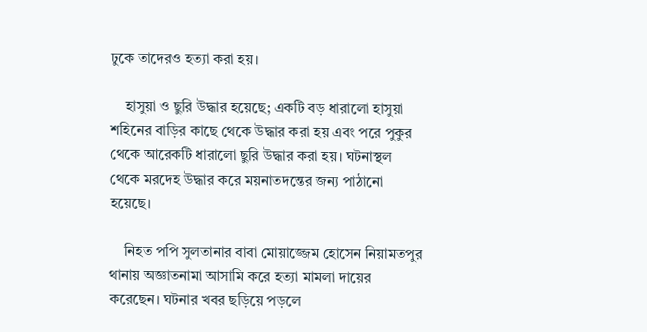ঢুকে তাদেরও হত্যা করা হয়।

    হাসুয়া ও ছুরি উদ্ধার হয়েছে; একটি বড় ধারালো হাসুয়া শহিনের বাড়ির কাছে থেকে উদ্ধার করা হয় এবং পরে পুকুর থেকে আরেকটি ধারালো ছুরি উদ্ধার করা হয়। ঘটনাস্থল থেকে মরদেহ উদ্ধার করে ময়নাতদন্তের জন্য পাঠানো হয়েছে।

    নিহত পপি সুলতানার বাবা মোয়াজ্জেম হোসেন নিয়ামতপুর থানায় অজ্ঞাতনামা আসামি করে হত্যা মামলা দায়ের করেছেন। ঘটনার খবর ছড়িয়ে পড়লে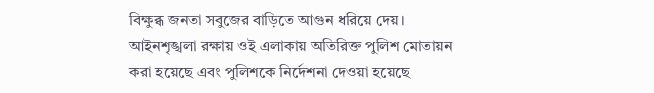বিক্ষুব্ধ জনতা সবুজের বাড়িতে আগুন ধরিয়ে দেয়। আইনশৃঙ্খলা রক্ষায় ওই এলাকায় অতিরিক্ত পুলিশ মোতায়ন করা হয়েছে এবং পুলিশকে নির্দেশনা দেওয়া হয়েছে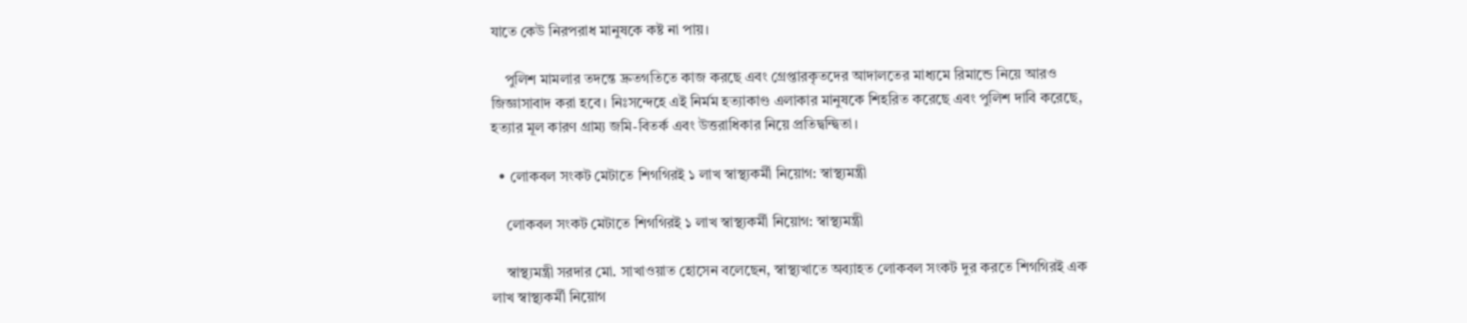যাতে কেউ নিরপরাধ মানুষকে কষ্ট না পায়।

    পুলিশ মামলার তদন্তে দ্রুতগতিতে কাজ করছে এবং গ্রেপ্তারকৃতদের আদালতের মাধ্যমে রিমান্ডে নিয়ে আরও জিজ্ঞাসাবাদ করা হবে। নিঃসন্দেহে এই নির্মম হত্যাকাণ্ড এলাকার মানুষকে শিহরিত করেছে এবং পুলিশ দাবি করেছে, হত্যার মূল কারণ গ্রাম্য জমি-বিতর্ক এবং উত্তরাধিকার নিয়ে প্রতিদ্বন্দ্বিতা।

  • লোকবল সংকট মেটাতে শিগগিরই ১ লাখ স্বাস্থ্যকর্মী নিয়োগ: স্বাস্থ্যমন্ত্রী

    লোকবল সংকট মেটাতে শিগগিরই ১ লাখ স্বাস্থ্যকর্মী নিয়োগ: স্বাস্থ্যমন্ত্রী

    স্বাস্থ্যমন্ত্রী সরদার মো. সাখাওয়াত হোসেন বলেছেন, স্বাস্থ্যখাতে অব্যাহত লোকবল সংকট দুর করতে শিগগিরই এক লাখ স্বাস্থ্যকর্মী নিয়োগ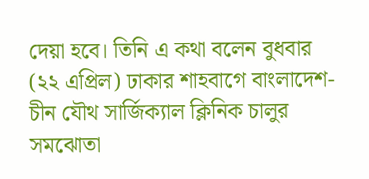দেয়া হবে। তিনি এ কথা বলেন বুধবার (২২ এপ্রিল) ঢাকার শাহবাগে বাংলাদেশ-চীন যৌথ সার্জিক্যাল ক্লিনিক চালুর সমঝোতা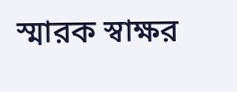স্মারক স্বাক্ষর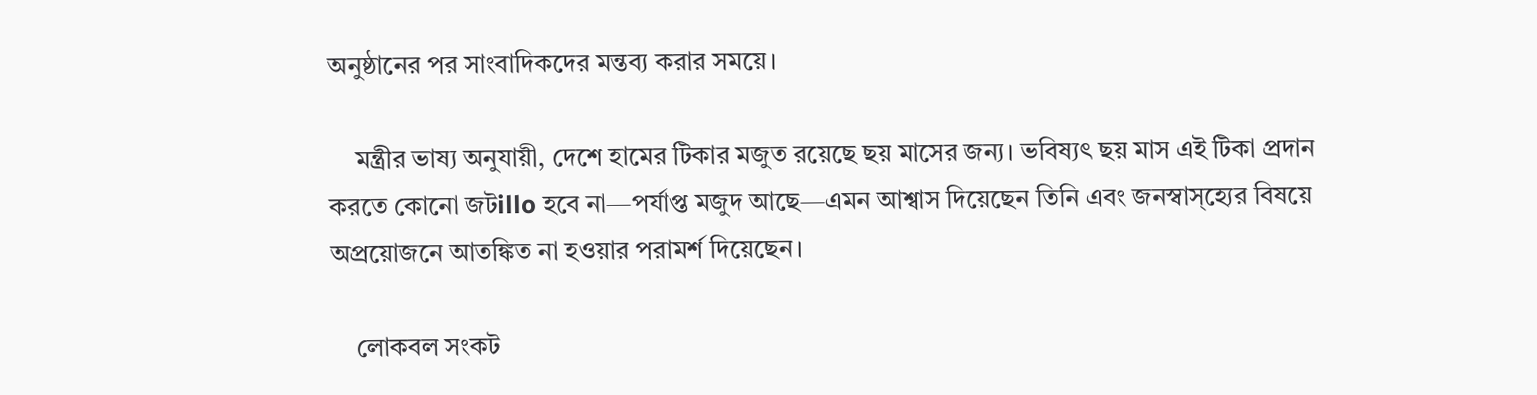অনুষ্ঠানের পর সাংবাদিকদের মন্তব্য করার সময়ে।

    মন্ত্রীর ভাষ্য অনুযায়ী, দেশে হামের টিকার মজুত রয়েছে ছয় মাসের জন্য। ভবিষ্যৎ ছয় মাস এই টিকা প্রদান করতে কোনো জটillo হবে না—পর্যাপ্ত মজুদ আছে—এমন আশ্বাস দিয়েছেন তিনি এবং জনস্বাস্হ্যের বিষয়ে অপ্রয়োজনে আতঙ্কিত না হওয়ার পরামর্শ দিয়েছেন।

    লোকবল সংকট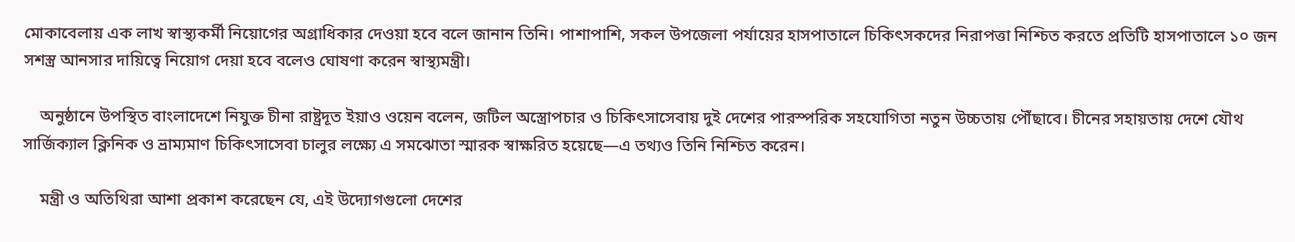মোকাবেলায় এক লাখ স্বাস্থ্যকর্মী নিয়োগের অগ্রাধিকার দেওয়া হবে বলে জানান তিনি। পাশাপাশি, সকল উপজেলা পর্যায়ের হাসপাতালে চিকিৎসকদের নিরাপত্তা নিশ্চিত করতে প্রতিটি হাসপাতালে ১০ জন সশস্ত্র আনসার দায়িত্বে নিয়োগ দেয়া হবে বলেও ঘোষণা করেন স্বাস্থ্যমন্ত্রী।

    অনুষ্ঠানে উপস্থিত বাংলাদেশে নিযুক্ত চীনা রাষ্ট্রদূত ইয়াও ওয়েন বলেন, জটিল অস্ত্রোপচার ও চিকিৎসাসেবায় দুই দেশের পারস্পরিক সহযোগিতা নতুন উচ্চতায় পৌঁছাবে। চীনের সহায়তায় দেশে যৌথ সার্জিক্যাল ক্লিনিক ও ভ্রাম্যমাণ চিকিৎসাসেবা চালুর লক্ষ্যে এ সমঝোতা স্মারক স্বাক্ষরিত হয়েছে—এ তথ্যও তিনি নিশ্চিত করেন।

    মন্ত্রী ও অতিথিরা আশা প্রকাশ করেছেন যে, এই উদ্যোগগুলো দেশের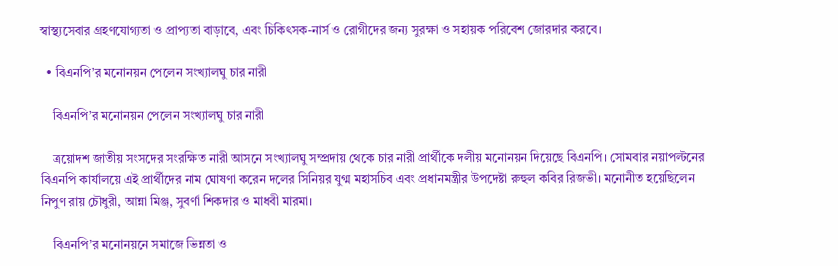স্বাস্থ্যসেবার গ্রহণযোগ্যতা ও প্রাপ্যতা বাড়াবে, এবং চিকিৎসক-নার্স ও রোগীদের জন্য সুরক্ষা ও সহায়ক পরিবেশ জোরদার করবে।

  • বিএনপি’র মনোনয়ন পেলেন সংখ্যালঘু চার নারী

    বিএনপি’র মনোনয়ন পেলেন সংখ্যালঘু চার নারী

    ত্রয়োদশ জাতীয় সংসদের সংরক্ষিত নারী আসনে সংখ্যালঘু সম্প্রদায় থেকে চার নারী প্রার্থীকে দলীয় মনোনয়ন দিয়েছে বিএনপি। সোমবার নয়াপল্টনের বিএনপি কার্যালয়ে এই প্রার্থীদের নাম ঘোষণা করেন দলের সিনিয়র যুগ্ম মহাসচিব এবং প্রধানমন্ত্রীর উপদেষ্টা রুহুল কবির রিজভী। মনোনীত হয়েছিলেন নিপুণ রায় চৌধুরী, আন্না মিঞ্জ, সুবর্ণা শিকদার ও মাধবী মারমা।

    বিএনপি’র মনোনয়নে সমাজে ভিন্নতা ও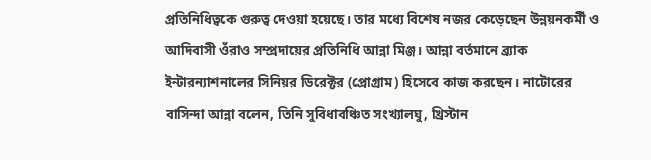প্রতিনিধিত্বকে গুরুত্ব দেওয়া হয়েছে। তার মধ্যে বিশেষ নজর কেড়েছেন উন্নয়নকর্মী ও আদিবাসী ওঁরাও সম্প্রদায়ের প্রতিনিধি আন্না মিঞ্জ। আন্না বর্তমানে ব্র্যাক ইন্টারন্যাশনালের সিনিয়র ডিরেক্টর (প্রোগ্রাম) হিসেবে কাজ করছেন। নাটোরের বাসিন্দা আন্না বলেন, তিনি সুবিধাবঞ্চিত সংখ্যালঘু, খ্রিস্টান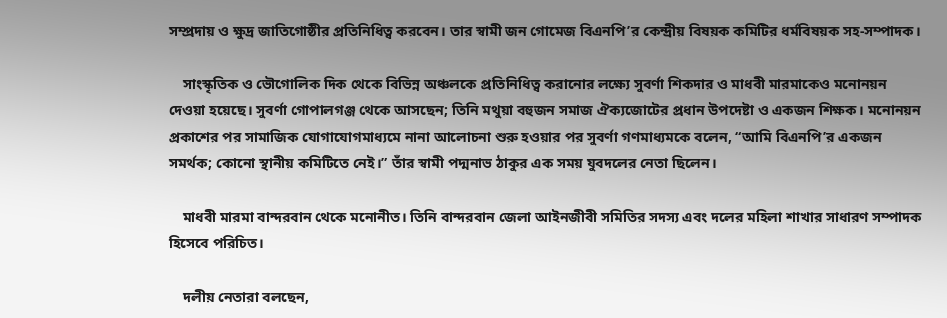সম্প্রদায় ও ক্ষুদ্র জাতিগোষ্ঠীর প্রতিনিধিত্ব করবেন। তার স্বামী জন গোমেজ বিএনপি’র কেন্দ্রীয় বিষয়ক কমিটির ধর্মবিষয়ক সহ-সম্পাদক।

    সাংস্কৃতিক ও ভৌগোলিক দিক থেকে বিভিন্ন অঞ্চলকে প্রতিনিধিত্ব করানোর লক্ষ্যে সুবর্ণা শিকদার ও মাধবী মারমাকেও মনোনয়ন দেওয়া হয়েছে। সুবর্ণা গোপালগঞ্জ থেকে আসছেন; তিনি মথুয়া বহুজন সমাজ ঐক্যজোটের প্রধান উপদেষ্টা ও একজন শিক্ষক। মনোনয়ন প্রকাশের পর সামাজিক যোগাযোগমাধ্যমে নানা আলোচনা শুরু হওয়ার পর সুবর্ণা গণমাধ্যমকে বলেন, “আমি বিএনপি’র একজন সমর্থক; কোনো স্থানীয় কমিটিতে নেই।” তাঁর স্বামী পদ্মনাভ ঠাকুর এক সময় যুবদলের নেতা ছিলেন।

    মাধবী মারমা বান্দরবান থেকে মনোনীত। তিনি বান্দরবান জেলা আইনজীবী সমিতির সদস্য এবং দলের মহিলা শাখার সাধারণ সম্পাদক হিসেবে পরিচিত।

    দলীয় নেতারা বলছেন,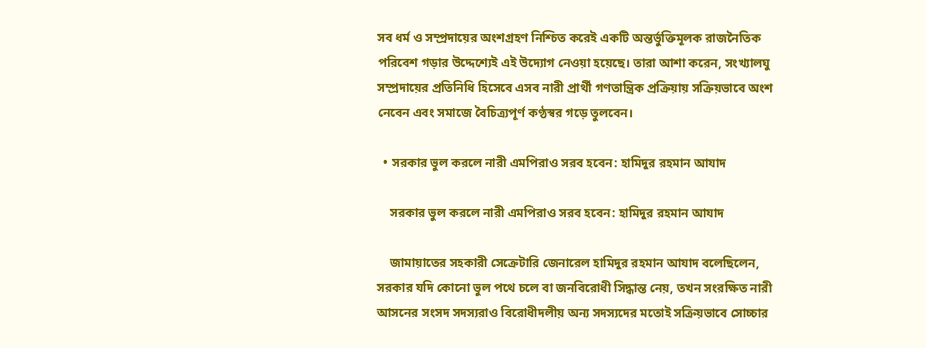সব ধর্ম ও সম্প্রদায়ের অংশগ্রহণ নিশ্চিত করেই একটি অন্তর্ভুক্তিমূলক রাজনৈতিক পরিবেশ গড়ার উদ্দেশ্যেই এই উদ্যোগ নেওয়া হয়েছে। তারা আশা করেন, সংখ্যালঘু সম্প্রদায়ের প্রতিনিধি হিসেবে এসব নারী প্রার্থী গণতান্ত্রিক প্রক্রিয়ায় সক্রিয়ভাবে অংশ নেবেন এবং সমাজে বৈচিত্র্যপূর্ণ কণ্ঠস্বর গড়ে তুলবেন।

  • সরকার ভুল করলে নারী এমপিরাও সরব হবেন: হামিদুর রহমান আযাদ

    সরকার ভুল করলে নারী এমপিরাও সরব হবেন: হামিদুর রহমান আযাদ

    জামায়াতের সহকারী সেক্রেটারি জেনারেল হামিদুর রহমান আযাদ বলেছিলেন, সরকার যদি কোনো ভুল পথে চলে বা জনবিরোধী সিদ্ধান্ত নেয়, তখন সংরক্ষিত নারী আসনের সংসদ সদস্যরাও বিরোধীদলীয় অন্য সদস্যদের মতোই সক্রিয়ভাবে সোচ্চার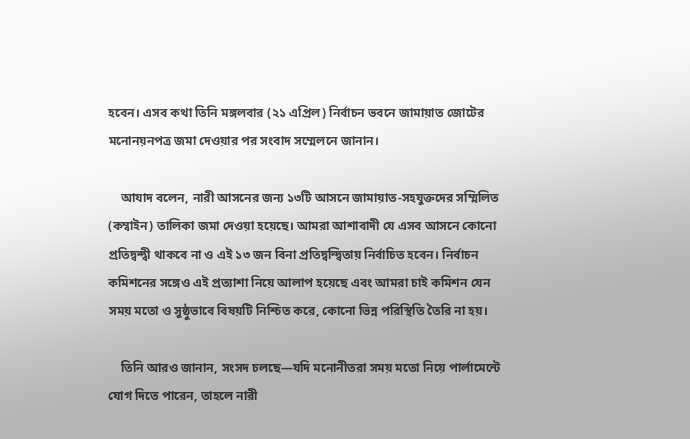হবেন। এসব কথা তিনি মঙ্গলবার (২১ এপ্রিল) নির্বাচন ভবনে জামায়াত জোটের মনোনয়নপত্র জমা দেওয়ার পর সংবাদ সম্মেলনে জানান।

    আযাদ বলেন, নারী আসনের জন্য ১৩টি আসনে জামায়াত-সহযুক্তদের সম্মিলিত (কম্বাইন) তালিকা জমা দেওয়া হয়েছে। আমরা আশাবাদী যে এসব আসনে কোনো প্রতিদ্বন্দ্বী থাকবে না ও এই ১৩ জন বিনা প্রতিদ্বন্দ্বিতায় নির্বাচিত হবেন। নির্বাচন কমিশনের সঙ্গেও এই প্রত্যাশা নিয়ে আলাপ হয়েছে এবং আমরা চাই কমিশন যেন সময় মতো ও সুষ্ঠুভাবে বিষয়টি নিশ্চিত করে, কোনো ভিন্ন পরিস্থিতি তৈরি না হয়।

    তিনি আরও জানান, সংসদ চলছে—যদি মনোনীতরা সময় মতো নিয়ে পার্লামেন্টে যোগ দিতে পারেন, তাহলে নারী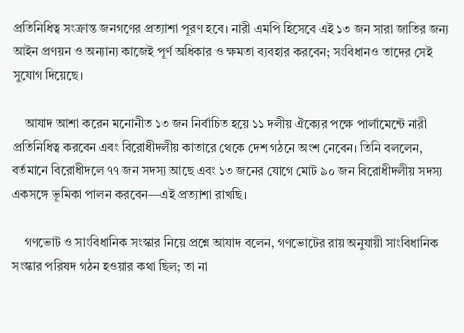প্রতিনিধিত্ব সংক্রান্ত জনগণের প্রত্যাশা পূরণ হবে। নারী এমপি হিসেবে এই ১৩ জন সারা জাতির জন্য আইন প্রণয়ন ও অন্যান্য কাজেই পূর্ণ অধিকার ও ক্ষমতা ব্যবহার করবেন; সংবিধানও তাদের সেই সুযোগ দিয়েছে।

    আযাদ আশা করেন মনোনীত ১৩ জন নির্বাচিত হয়ে ১১ দলীয় ঐক্যের পক্ষে পার্লামেন্টে নারী প্রতিনিধিত্ব করবেন এবং বিরোধীদলীয় কাতারে থেকে দেশ গঠনে অংশ নেবেন। তিনি বললেন, বর্তমানে বিরোধীদলে ৭৭ জন সদস্য আছে এবং ১৩ জনের যোগে মোট ৯০ জন বিরোধীদলীয় সদস্য একসঙ্গে ভূমিকা পালন করবেন—এই প্রত্যাশা রাখছি।

    গণভোট ও সাংবিধানিক সংস্কার নিয়ে প্রশ্নে আযাদ বলেন, গণভোটের রায় অনুযায়ী সাংবিধানিক সংস্কার পরিষদ গঠন হওয়ার কথা ছিল; তা না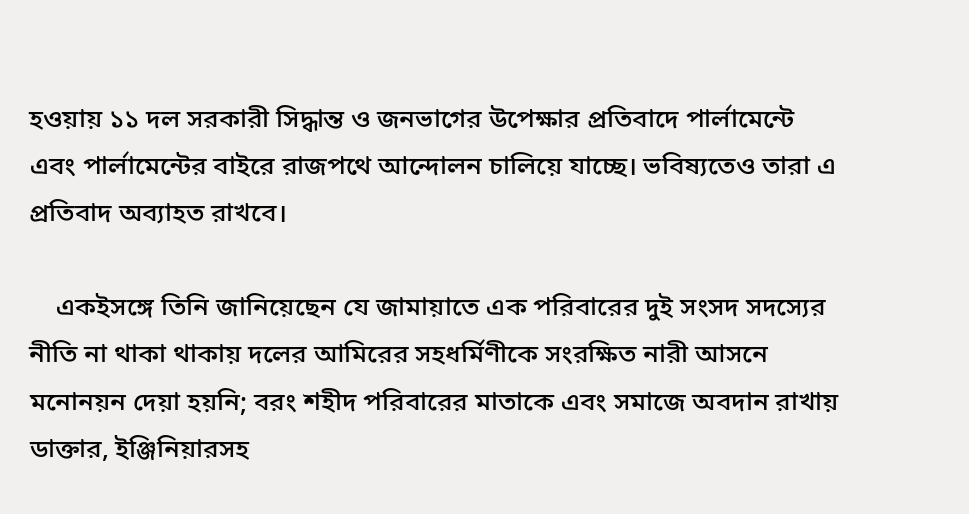হওয়ায় ১১ দল সরকারী সিদ্ধান্ত ও জনভাগের উপেক্ষার প্রতিবাদে পার্লামেন্টে এবং পার্লামেন্টের বাইরে রাজপথে আন্দোলন চালিয়ে যাচ্ছে। ভবিষ্যতেও তারা এ প্রতিবাদ অব্যাহত রাখবে।

    একইসঙ্গে তিনি জানিয়েছেন যে জামায়াতে এক পরিবারের দুই সংসদ সদস্যের নীতি না থাকা থাকায় দলের আমিরের সহধর্মিণীকে সংরক্ষিত নারী আসনে মনোনয়ন দেয়া হয়নি; বরং শহীদ পরিবারের মাতাকে এবং সমাজে অবদান রাখায় ডাক্তার, ইঞ্জিনিয়ারসহ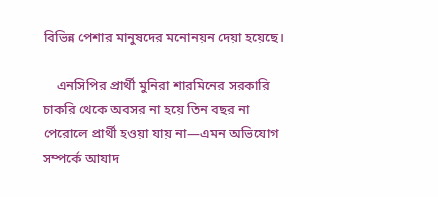বিভিন্ন পেশার মানুষদের মনোনয়ন দেয়া হয়েছে।

    এনসিপির প্রার্থী মুনিরা শারমিনের সরকারি চাকরি থেকে অবসর না হয়ে তিন বছর না পেরোলে প্রার্থী হওয়া যায় না—এমন অভিযোগ সম্পর্কে আযাদ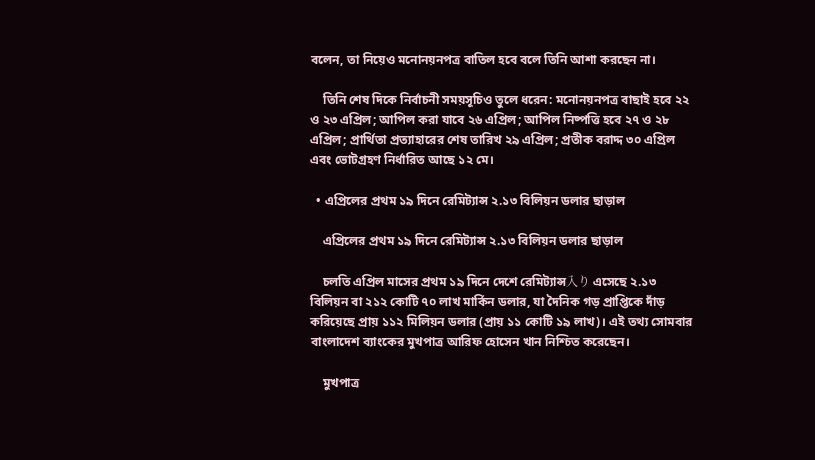বলেন, তা নিয়েও মনোনয়নপত্র বাতিল হবে বলে তিনি আশা করছেন না।

    তিনি শেষ দিকে নির্বাচনী সময়সূচিও তুলে ধরেন: মনোনয়নপত্র বাছাই হবে ২২ ও ২৩ এপ্রিল; আপিল করা যাবে ২৬ এপ্রিল; আপিল নিষ্পত্তি হবে ২৭ ও ২৮ এপ্রিল; প্রার্থিতা প্রত্যাহারের শেষ তারিখ ২৯ এপ্রিল; প্রতীক বরাদ্দ ৩০ এপ্রিল এবং ভোটগ্রহণ নির্ধারিত আছে ১২ মে।

  • এপ্রিলের প্রথম ১৯ দিনে রেমিট্যান্স ২.১৩ বিলিয়ন ডলার ছাড়াল

    এপ্রিলের প্রথম ১৯ দিনে রেমিট্যান্স ২.১৩ বিলিয়ন ডলার ছাড়াল

    চলতি এপ্রিল মাসের প্রথম ১৯ দিনে দেশে রেমিট্যান্স入り এসেছে ২.১৩ বিলিয়ন বা ২১২ কোটি ৭০ লাখ মার্কিন ডলার, যা দৈনিক গড় প্রাপ্তিকে দাঁড় করিয়েছে প্রায় ১১২ মিলিয়ন ডলার (প্রায় ১১ কোটি ১৯ লাখ)। এই তথ্য সোমবার বাংলাদেশ ব্যাংকের মুখপাত্র আরিফ হোসেন খান নিশ্চিত করেছেন।

    মুখপাত্র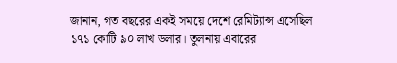জানান, গত বছরের একই সময়ে দেশে রেমিট্যান্স এসেছিল ১৭১ কোটি ৯০ লাখ ডলার। তুলনায় এবারের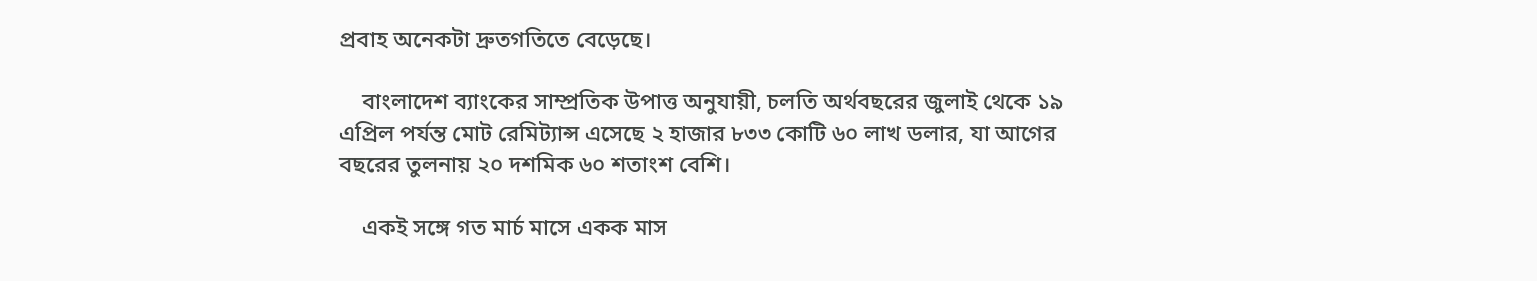প্রবাহ অনেকটা দ্রুতগতিতে বেড়েছে।

    বাংলাদেশ ব্যাংকের সাম্প্রতিক উপাত্ত অনুযায়ী, চলতি অর্থবছরের জুলাই থেকে ১৯ এপ্রিল পর্যন্ত মোট রেমিট্যান্স এসেছে ২ হাজার ৮৩৩ কোটি ৬০ লাখ ডলার, যা আগের বছরের তুলনায় ২০ দশমিক ৬০ শতাংশ বেশি।

    একই সঙ্গে গত মার্চ মাসে একক মাস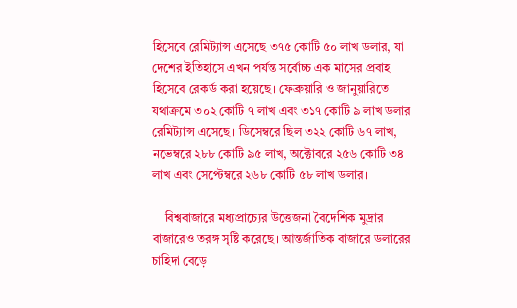হিসেবে রেমিট্যান্স এসেছে ৩৭৫ কোটি ৫০ লাখ ডলার, যা দেশের ইতিহাসে এখন পর্যন্ত সর্বোচ্চ এক মাসের প্রবাহ হিসেবে রেকর্ড করা হয়েছে। ফেব্রুয়ারি ও জানুয়ারিতে যথাক্রমে ৩০২ কোটি ৭ লাখ এবং ৩১৭ কোটি ৯ লাখ ডলার রেমিট্যান্স এসেছে। ডিসেম্বরে ছিল ৩২২ কোটি ৬৭ লাখ, নভেম্বরে ২৮৮ কোটি ৯৫ লাখ, অক্টোবরে ২৫৬ কোটি ৩৪ লাখ এবং সেপ্টেম্বরে ২৬৮ কোটি ৫৮ লাখ ডলার।

    বিশ্ববাজারে মধ্যপ্রাচ্যের উত্তেজনা বৈদেশিক মুদ্রার বাজারেও তরঙ্গ সৃষ্টি করেছে। আন্তর্জাতিক বাজারে ডলারের চাহিদা বেড়ে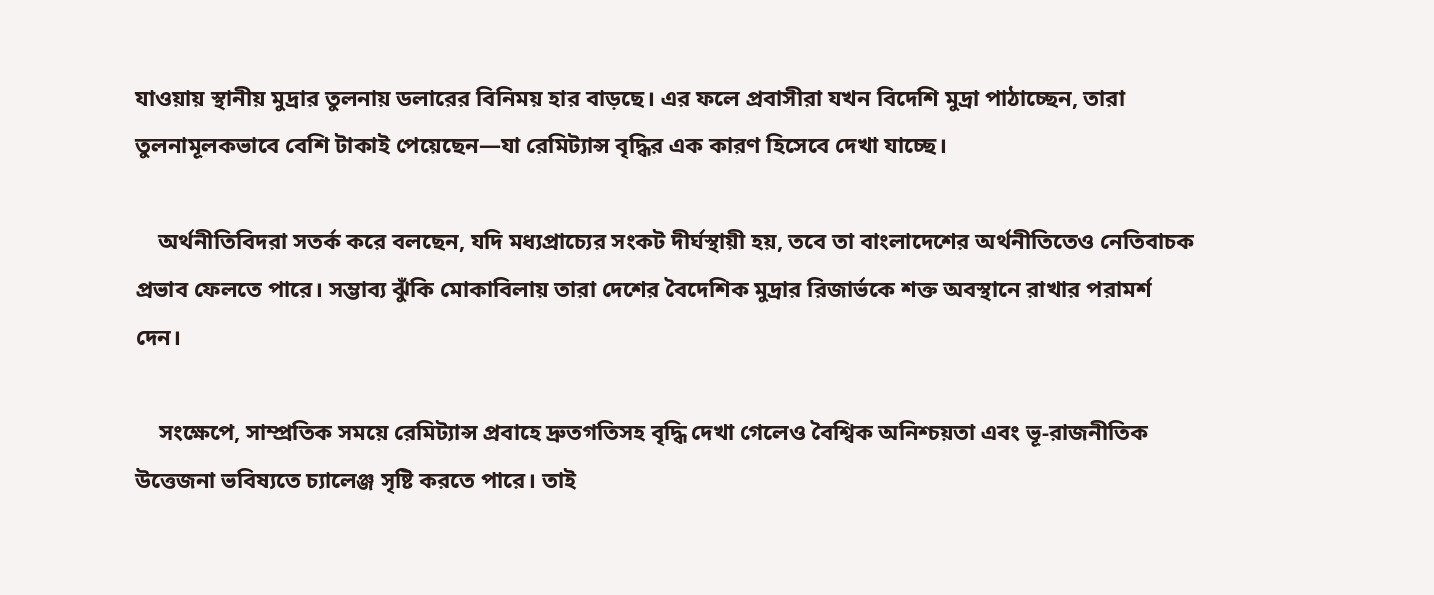যাওয়ায় স্থানীয় মুদ্রার তুলনায় ডলারের বিনিময় হার বাড়ছে। এর ফলে প্রবাসীরা যখন বিদেশি মুদ্রা পাঠাচ্ছেন, তারা তুলনামূলকভাবে বেশি টাকাই পেয়েছেন—যা রেমিট্যান্স বৃদ্ধির এক কারণ হিসেবে দেখা যাচ্ছে।

    অর্থনীতিবিদরা সতর্ক করে বলছেন, যদি মধ্যপ্রাচ্যের সংকট দীর্ঘস্থায়ী হয়, তবে তা বাংলাদেশের অর্থনীতিতেও নেতিবাচক প্রভাব ফেলতে পারে। সম্ভাব্য ঝুঁকি মোকাবিলায় তারা দেশের বৈদেশিক মুদ্রার রিজার্ভকে শক্ত অবস্থানে রাখার পরামর্শ দেন।

    সংক্ষেপে, সাম্প্রতিক সময়ে রেমিট্যান্স প্রবাহে দ্রুতগতিসহ বৃদ্ধি দেখা গেলেও বৈশ্বিক অনিশ্চয়তা এবং ভূ-রাজনীতিক উত্তেজনা ভবিষ্যতে চ্যালেঞ্জ সৃষ্টি করতে পারে। তাই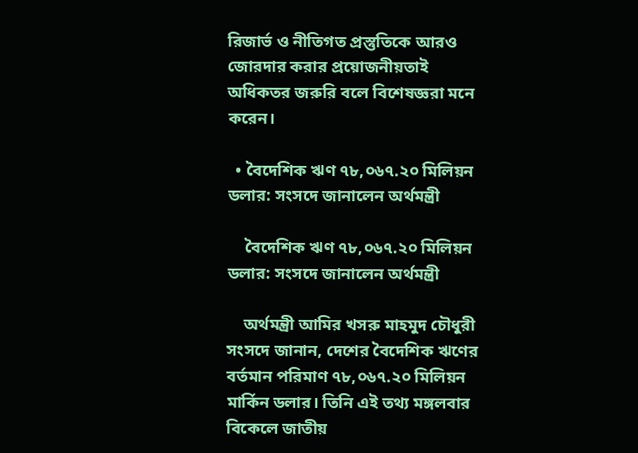রিজার্ভ ও নীতিগত প্রস্তুতিকে আরও জোরদার করার প্রয়োজনীয়তাই অধিকতর জরুরি বলে বিশেষজ্ঞরা মনে করেন।

  • বৈদেশিক ঋণ ৭৮,০৬৭.২০ মিলিয়ন ডলার: সংসদে জানালেন অর্থমন্ত্রী

    বৈদেশিক ঋণ ৭৮,০৬৭.২০ মিলিয়ন ডলার: সংসদে জানালেন অর্থমন্ত্রী

    অর্থমন্ত্রী আমির খসরু মাহমুদ চৌধুরী সংসদে জানান, দেশের বৈদেশিক ঋণের বর্তমান পরিমাণ ৭৮,০৬৭.২০ মিলিয়ন মার্কিন ডলার। তিনি এই তথ্য মঙ্গলবার বিকেলে জাতীয়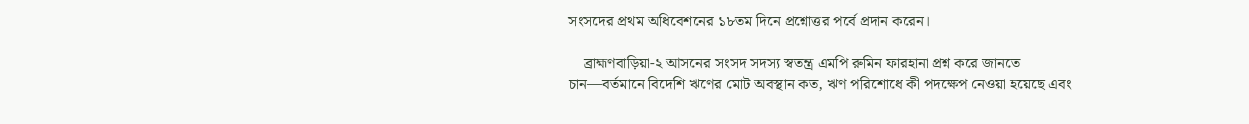সংসদের প্রথম অধিবেশনের ১৮তম দিনে প্রশ্নোত্তর পর্বে প্রদান করেন।

    ব্রাহ্মণবাড়িয়া-২ আসনের সংসদ সদস্য স্বতন্ত্র এমপি রুমিন ফারহানা প্রশ্ন করে জানতে চান—বর্তমানে বিদেশি ঋণের মোট অবস্থান কত, ঋণ পরিশোধে কী পদক্ষেপ নেওয়া হয়েছে এবং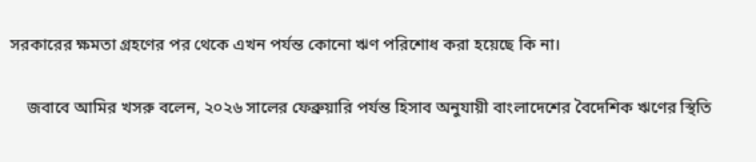সরকারের ক্ষমতা গ্রহণের পর থেকে এখন পর্যন্ত কোনো ঋণ পরিশোধ করা হয়েছে কি না।

    জবাবে আমির খসরু বলেন, ২০২৬ সালের ফেব্রুয়ারি পর্যন্ত হিসাব অনুযায়ী বাংলাদেশের বৈদেশিক ঋণের স্থিতি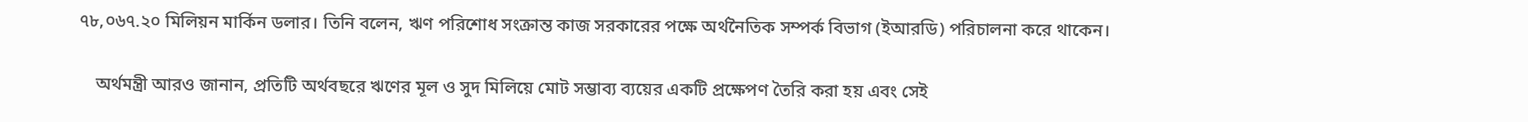৭৮,০৬৭.২০ মিলিয়ন মার্কিন ডলার। তিনি বলেন, ঋণ পরিশোধ সংক্রান্ত কাজ সরকারের পক্ষে অর্থনৈতিক সম্পর্ক বিভাগ (ইআরডি) পরিচালনা করে থাকেন।

    অর্থমন্ত্রী আরও জানান, প্রতিটি অর্থবছরে ঋণের মূল ও সুদ মিলিয়ে মোট সম্ভাব্য ব্যয়ের একটি প্রক্ষেপণ তৈরি করা হয় এবং সেই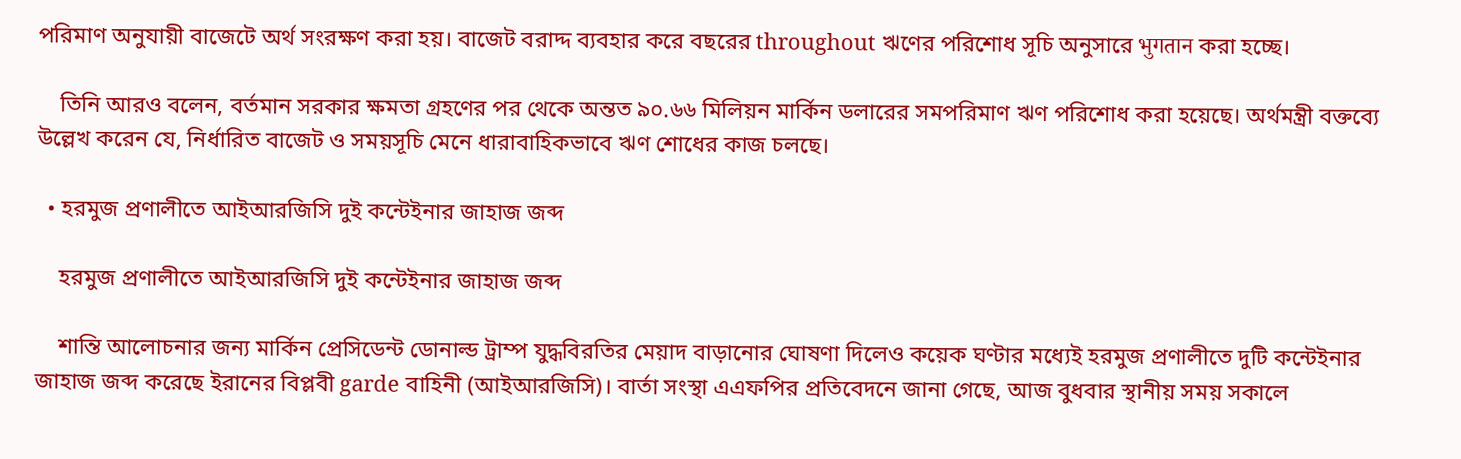পরিমাণ অনুযায়ী বাজেটে অর্থ সংরক্ষণ করা হয়। বাজেট বরাদ্দ ব্যবহার করে বছরের throughout ঋণের পরিশোধ সূচি অনুসারে भुगतान করা হচ্ছে।

    তিনি আরও বলেন, বর্তমান সরকার ক্ষমতা গ্রহণের পর থেকে অন্তত ৯০.৬৬ মিলিয়ন মার্কিন ডলারের সমপরিমাণ ঋণ পরিশোধ করা হয়েছে। অর্থমন্ত্রী বক্তব্যে উল্লেখ করেন যে, নির্ধারিত বাজেট ও সময়সূচি মেনে ধারাবাহিকভাবে ঋণ শোধের কাজ চলছে।

  • হরমুজ প্রণালীতে আইআরজিসি দুই কন্টেইনার জাহাজ জব্দ

    হরমুজ প্রণালীতে আইআরজিসি দুই কন্টেইনার জাহাজ জব্দ

    শান্তি আলোচনার জন্য মার্কিন প্রেসিডেন্ট ডোনাল্ড ট্রাম্প যুদ্ধবিরতির মেয়াদ বাড়ানোর ঘোষণা দিলেও কয়েক ঘণ্টার মধ্যেই হরমুজ প্রণালীতে দুটি কন্টেইনার জাহাজ জব্দ করেছে ইরানের বিপ্লবী garde বাহিনী (আইআরজিসি)। বার্তা সংস্থা এএফপির প্রতিবেদনে জানা গেছে, আজ বুধবার স্থানীয় সময় সকালে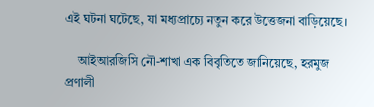এই ঘটনা ঘটেছে, যা মধ্যপ্রাচ্যে নতুন করে উত্তেজনা বাড়িয়েছে।

    আইআরজিসি নৌ-শাখা এক বিবৃতিতে জানিয়েছে, হরমুজ প্রণালী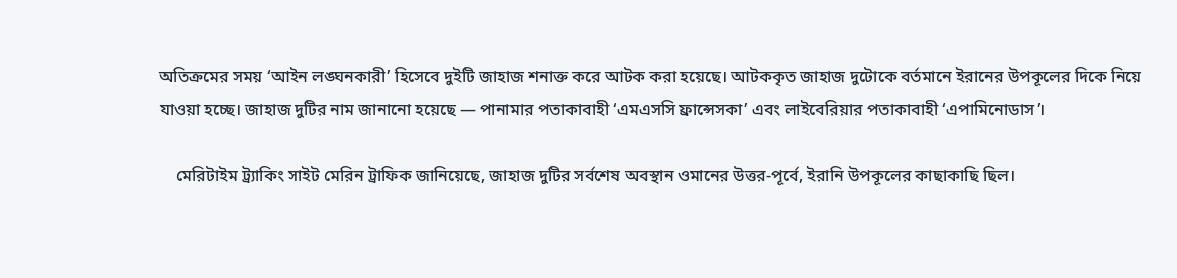অতিক্রমের সময় ‘আইন লঙ্ঘনকারী’ হিসেবে দুইটি জাহাজ শনাক্ত করে আটক করা হয়েছে। আটককৃত জাহাজ দুটোকে বর্তমানে ইরানের উপকূলের দিকে নিয়ে যাওয়া হচ্ছে। জাহাজ দুটির নাম জানানো হয়েছে — পানামার পতাকাবাহী ‘এমএসসি ফ্রান্সেসকা’ এবং লাইবেরিয়ার পতাকাবাহী ‘এপামিনোডাস’।

    মেরিটাইম ট্র্যাকিং সাইট মেরিন ট্রাফিক জানিয়েছে, জাহাজ দুটির সর্বশেষ অবস্থান ওমানের উত্তর-পূর্বে, ইরানি উপকূলের কাছাকাছি ছিল।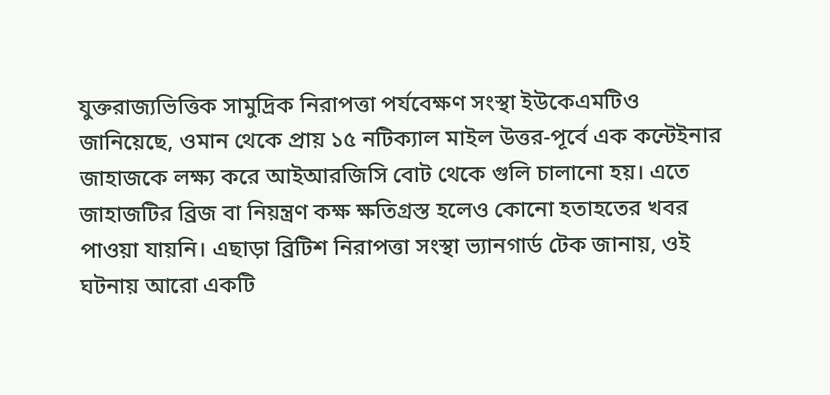যুক্তরাজ্যভিত্তিক সামুদ্রিক নিরাপত্তা পর্যবেক্ষণ সংস্থা ইউকেএমটিও জানিয়েছে, ওমান থেকে প্রায় ১৫ নটিক্যাল মাইল উত্তর-পূর্বে এক কন্টেইনার জাহাজকে লক্ষ্য করে আইআরজিসি বোট থেকে গুলি চালানো হয়। এতে জাহাজটির ব্রিজ বা নিয়ন্ত্রণ কক্ষ ক্ষতিগ্রস্ত হলেও কোনো হতাহতের খবর পাওয়া যায়নি। এছাড়া ব্রিটিশ নিরাপত্তা সংস্থা ভ্যানগার্ড টেক জানায়, ওই ঘটনায় আরো একটি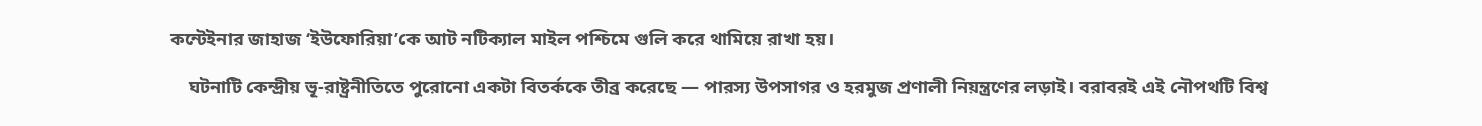কন্টেইনার জাহাজ ‘ইউফোরিয়া’কে আট নটিক্যাল মাইল পশ্চিমে গুলি করে থামিয়ে রাখা হয়।

    ঘটনাটি কেন্দ্রীয় ভূ-রাষ্ট্রনীতিতে পুরোনো একটা বিতর্ককে তীব্র করেছে — পারস্য উপসাগর ও হরমুজ প্রণালী নিয়ন্ত্রণের লড়াই। বরাবরই এই নৌপথটি বিশ্ব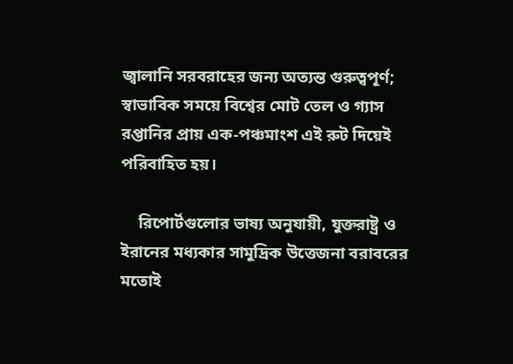জ্বালানি সরবরাহের জন্য অত্যন্ত গুরুত্বপূর্ণ; স্বাভাবিক সময়ে বিশ্বের মোট তেল ও গ্যাস রপ্তানির প্রায় এক-পঞ্চমাংশ এই রুট দিয়েই পরিবাহিত হয়।

    রিপোর্টগুলোর ভাষ্য অনুযায়ী, যুক্তরাষ্ট্র ও ইরানের মধ্যকার সামুদ্রিক উত্তেজনা বরাবরের মতোই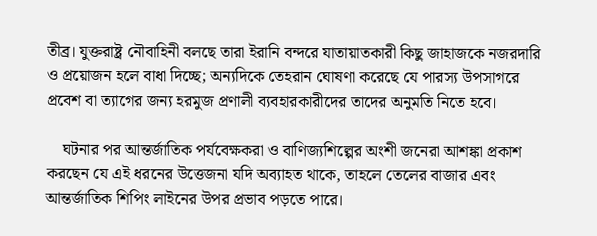তীব্র। যুক্তরাষ্ট্র নৌবাহিনী বলছে তারা ইরানি বন্দরে যাতায়াতকারী কিছু জাহাজকে নজরদারি ও প্রয়োজন হলে বাধা দিচ্ছে; অন্যদিকে তেহরান ঘোষণা করেছে যে পারস্য উপসাগরে প্রবেশ বা ত্যাগের জন্য হরমুজ প্রণালী ব্যবহারকারীদের তাদের অনুমতি নিতে হবে।

    ঘটনার পর আন্তর্জাতিক পর্যবেক্ষকরা ও বাণিজ্যশিল্পের অংশী জনেরা আশঙ্কা প্রকাশ করছেন যে এই ধরনের উত্তেজনা যদি অব্যাহত থাকে, তাহলে তেলের বাজার এবং আন্তর্জাতিক শিপিং লাইনের উপর প্রভাব পড়তে পারে।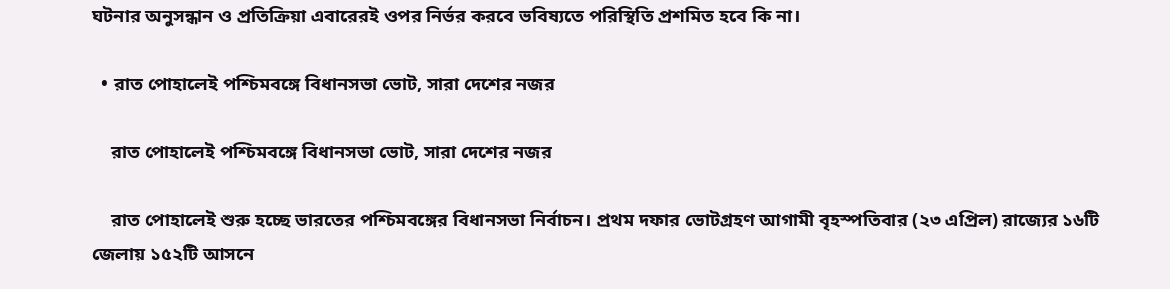ঘটনার অনুসন্ধান ও প্রতিক্রিয়া এবারেরই ওপর নির্ভর করবে ভবিষ্যতে পরিস্থিতি প্রশমিত হবে কি না।

  • রাত পোহালেই পশ্চিমবঙ্গে বিধানসভা ভোট, সারা দেশের নজর

    রাত পোহালেই পশ্চিমবঙ্গে বিধানসভা ভোট, সারা দেশের নজর

    রাত পোহালেই শুরু হচ্ছে ভারতের পশ্চিমবঙ্গের বিধানসভা নির্বাচন। প্রথম দফার ভোটগ্রহণ আগামী বৃহস্পতিবার (২৩ এপ্রিল) রাজ্যের ১৬টি জেলায় ১৫২টি আসনে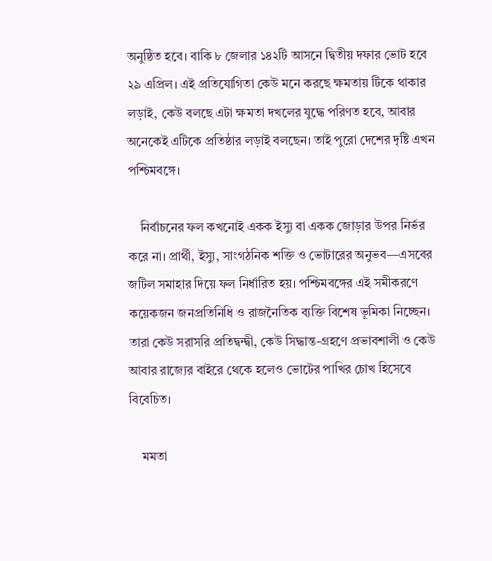অনুষ্ঠিত হবে। বাকি ৮ জেলার ১৪২টি আসনে দ্বিতীয় দফার ভোট হবে ২৯ এপ্রিল। এই প্রতিযোগিতা কেউ মনে করছে ক্ষমতায় টিকে থাকার লড়াই, কেউ বলছে এটা ক্ষমতা দখলের যুদ্ধে পরিণত হবে, আবার অনেকেই এটিকে প্রতিষ্ঠার লড়াই বলছেন। তাই পুরো দেশের দৃষ্টি এখন পশ্চিমবঙ্গে।

    নির্বাচনের ফল কখনোই একক ইস্যু বা একক জোড়ার উপর নির্ভর করে না। প্রার্থী, ইস্যু, সাংগঠনিক শক্তি ও ভোটারের অনুভব—এসবের জটিল সমাহার দিয়ে ফল নির্ধারিত হয়। পশ্চিমবঙ্গের এই সমীকরণে কয়েকজন জনপ্রতিনিধি ও রাজনৈতিক ব্যক্তি বিশেষ ভূমিকা নিচ্ছেন। তারা কেউ সরাসরি প্রতিদ্বন্দ্বী, কেউ সিদ্ধান্ত-গ্রহণে প্রভাবশালী ও কেউ আবার রাজ্যের বাইরে থেকে হলেও ভোটের পাখির চোখ হিসেবে বিবেচিত।

    মমতা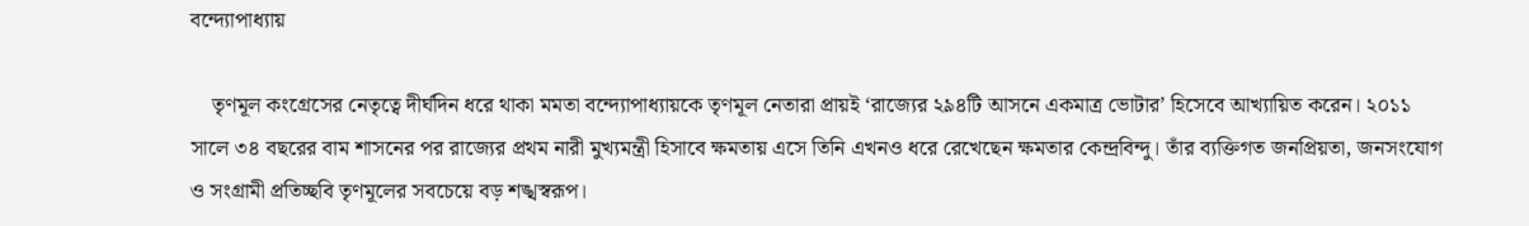বন্দ্যোপাধ্যায়

    তৃণমূল কংগ্রেসের নেতৃত্বে দীর্ঘদিন ধরে থাকা মমতা বন্দ্যোপাধ্যায়কে তৃণমূল নেতারা প্রায়ই ‘রাজ্যের ২৯৪টি আসনে একমাত্র ভোটার’ হিসেবে আখ্যায়িত করেন। ২০১১ সালে ৩৪ বছরের বাম শাসনের পর রাজ্যের প্রথম নারী মুখ্যমন্ত্রী হিসাবে ক্ষমতায় এসে তিনি এখনও ধরে রেখেছেন ক্ষমতার কেন্দ্রবিন্দু। তাঁর ব্যক্তিগত জনপ্রিয়তা, জনসংযোগ ও সংগ্রামী প্রতিচ্ছবি তৃণমূলের সবচেয়ে বড় শঙ্খস্বরূপ।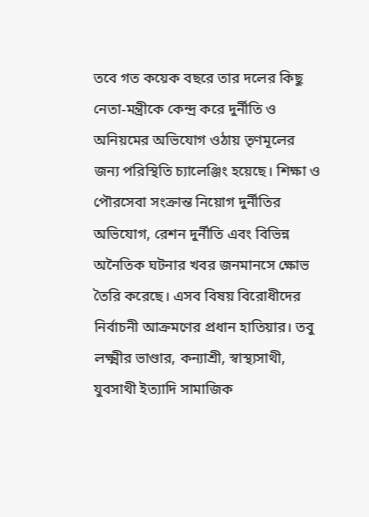তবে গত কয়েক বছরে তার দলের কিছু নেতা-মন্ত্রীকে কেন্দ্র করে দুর্নীতি ও অনিয়মের অভিযোগ ওঠায় তৃণমূলের জন্য পরিস্থিতি চ্যালেঞ্জিং হয়েছে। শিক্ষা ও পৌরসেবা সংক্রান্ত নিয়োগ দুর্নীতির অভিযোগ, রেশন দুর্নীতি এবং বিভিন্ন অনৈতিক ঘটনার খবর জনমানসে ক্ষোভ তৈরি করেছে। এসব বিষয় বিরোধীদের নির্বাচনী আক্রমণের প্রধান হাতিয়ার। তবু লক্ষ্মীর ভাণ্ডার, কন্যাশ্রী, স্বাস্থ্যসাথী, যুবসাথী ইত্যাদি সামাজিক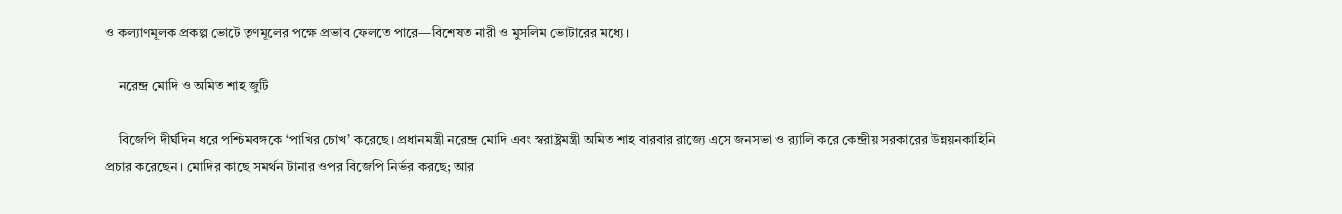ও কল্যাণমূলক প্রকল্প ভোটে তৃণমূলের পক্ষে প্রভাব ফেলতে পারে—বিশেষত নারী ও মুসলিম ভোটারের মধ্যে।

    নরেন্দ্র মোদি ও অমিত শাহ জুটি

    বিজেপি দীর্ঘদিন ধরে পশ্চিমবঙ্গকে ‘পাখির চোখ’ করেছে। প্রধানমন্ত্রী নরেন্দ্র মোদি এবং স্বরাষ্ট্রমন্ত্রী অমিত শাহ বারবার রাজ্যে এসে জনসভা ও র‍্যালি করে কেন্দ্রীয় সরকারের উন্নয়নকাহিনি প্রচার করেছেন। মোদির কাছে সমর্থন টানার ওপর বিজেপি নির্ভর করছে; আর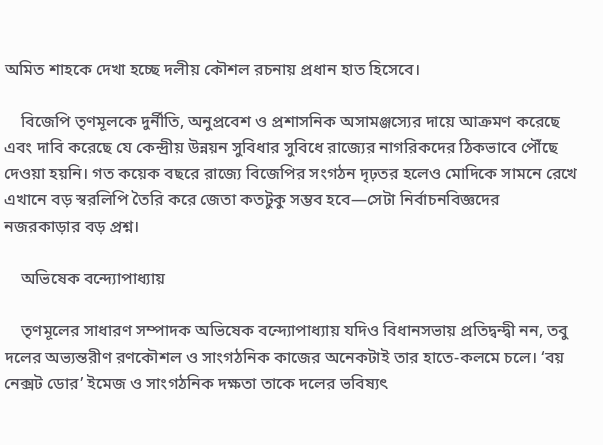অমিত শাহকে দেখা হচ্ছে দলীয় কৌশল রচনায় প্রধান হাত হিসেবে।

    বিজেপি তৃণমূলকে দুর্নীতি, অনুপ্রবেশ ও প্রশাসনিক অসামঞ্জস্যের দায়ে আক্রমণ করেছে এবং দাবি করেছে যে কেন্দ্রীয় উন্নয়ন সুবিধার সুবিধে রাজ্যের নাগরিকদের ঠিকভাবে পৌঁছে দেওয়া হয়নি। গত কয়েক বছরে রাজ্যে বিজেপির সংগঠন দৃঢ়তর হলেও মোদিকে সামনে রেখে এখানে বড় স্বরলিপি তৈরি করে জেতা কতটুকু সম্ভব হবে—সেটা নির্বাচনবিজ্ঞদের নজরকাড়ার বড় প্রশ্ন।

    অভিষেক বন্দ্যোপাধ্যায়

    তৃণমূলের সাধারণ সম্পাদক অভিষেক বন্দ্যোপাধ্যায় যদিও বিধানসভায় প্রতিদ্বন্দ্বী নন, তবু দলের অভ্যন্তরীণ রণকৌশল ও সাংগঠনিক কাজের অনেকটাই তার হাতে-কলমে চলে। ‘বয় নেক্সট ডোর’ ইমেজ ও সাংগঠনিক দক্ষতা তাকে দলের ভবিষ্যৎ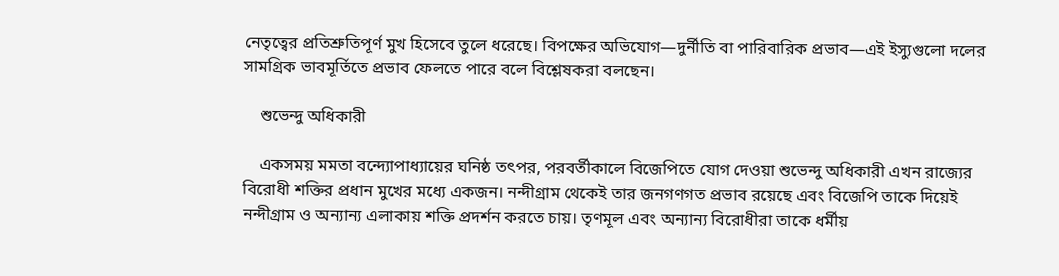নেতৃত্বের প্রতিশ্রুতিপূর্ণ মুখ হিসেবে তুলে ধরেছে। বিপক্ষের অভিযোগ—দুর্নীতি বা পারিবারিক প্রভাব—এই ইস্যুগুলো দলের সামগ্রিক ভাবমূর্তিতে প্রভাব ফেলতে পারে বলে বিশ্লেষকরা বলছেন।

    শুভেন্দু অধিকারী

    একসময় মমতা বন্দ্যোপাধ্যায়ের ঘনিষ্ঠ তৎপর, পরবর্তীকালে বিজেপিতে যোগ দেওয়া শুভেন্দু অধিকারী এখন রাজ্যের বিরোধী শক্তির প্রধান মুখের মধ্যে একজন। নন্দীগ্রাম থেকেই তার জনগণগত প্রভাব রয়েছে এবং বিজেপি তাকে দিয়েই নন্দীগ্রাম ও অন্যান্য এলাকায় শক্তি প্রদর্শন করতে চায়। তৃণমূল এবং অন্যান্য বিরোধীরা তাকে ধর্মীয়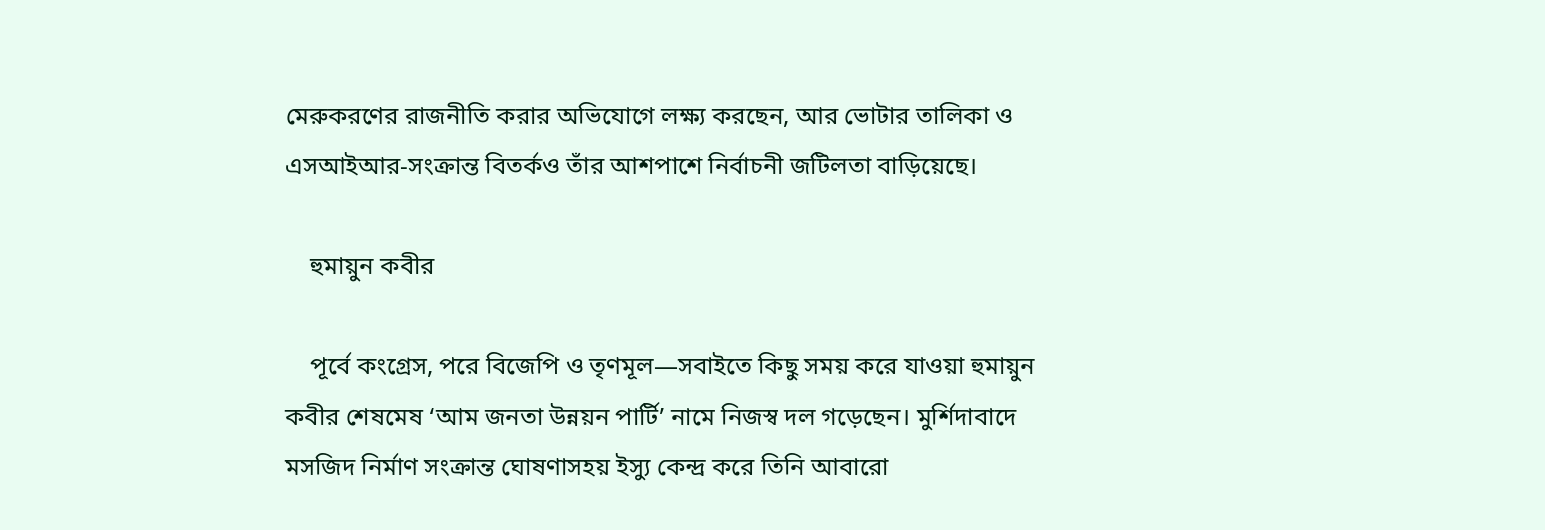মেরুকরণের রাজনীতি করার অভিযোগে লক্ষ্য করছেন, আর ভোটার তালিকা ও এসআইআর-সংক্রান্ত বিতর্কও তাঁর আশপাশে নির্বাচনী জটিলতা বাড়িয়েছে।

    হুমায়ুন কবীর

    পূর্বে কংগ্রেস, পরে বিজেপি ও তৃণমূল—সবাইতে কিছু সময় করে যাওয়া হুমায়ুন কবীর শেষমেষ ‘আম জনতা উন্নয়ন পার্টি’ নামে নিজস্ব দল গড়েছেন। মুর্শিদাবাদে মসজিদ নির্মাণ সংক্রান্ত ঘোষণাসহয় ইস্যু কেন্দ্র করে তিনি আবারো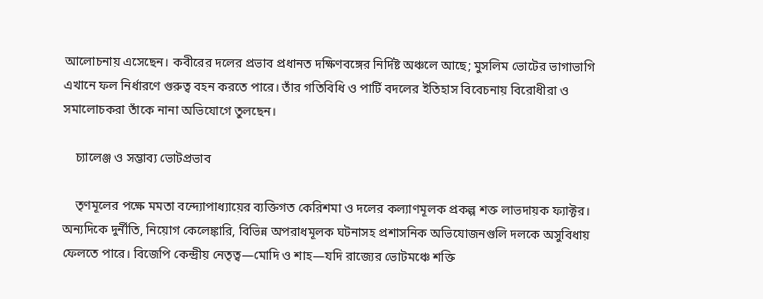আলোচনায় এসেছেন। কবীরের দলের প্রভাব প্রধানত দক্ষিণবঙ্গের নির্দিষ্ট অঞ্চলে আছে; মুসলিম ভোটের ভাগাভাগি এখানে ফল নির্ধারণে গুরুত্ব বহন করতে পারে। তাঁর গতিবিধি ও পার্টি বদলের ইতিহাস বিবেচনায় বিরোধীরা ও সমালোচকরা তাঁকে নানা অভিযোগে তুলছেন।

    চ্যালেঞ্জ ও সম্ভাব্য ভোটপ্রভাব

    তৃণমূলের পক্ষে মমতা বন্দ্যোপাধ্যায়ের ব্যক্তিগত কেরিশমা ও দলের কল্যাণমূলক প্রকল্প শক্ত লাভদায়ক ফ্যাক্টর। অন্যদিকে দুর্নীতি, নিয়োগ কেলেঙ্কারি, বিভিন্ন অপরাধমূলক ঘটনাসহ প্রশাসনিক অভিযোজনগুলি দলকে অসুবিধায় ফেলতে পারে। বিজেপি কেন্দ্রীয় নেতৃত্ব—মোদি ও শাহ—যদি রাজ্যের ভোটমঞ্চে শক্তি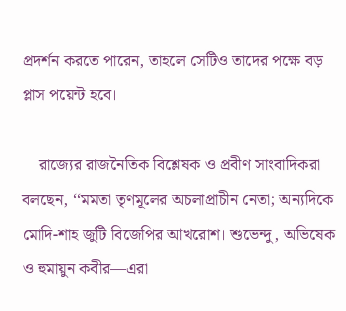প্রদর্শন করতে পারেন, তাহলে সেটিও তাদের পক্ষে বড় প্লাস পয়েন্ট হবে।

    রাজ্যের রাজনৈতিক বিশ্লেষক ও প্রবীণ সাংবাদিকরা বলছেন, ‘‘মমতা তৃণমূলের অচলাপ্রাচীন নেতা; অন্যদিকে মোদি-শাহ জুটি বিজেপির আখরোশ। শুভেন্দু, অভিষেক ও হুমায়ুন কবীর—এরা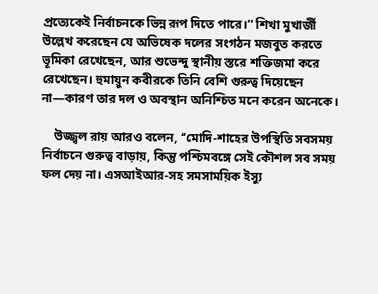প্রত্যেকেই নির্বাচনকে ভিন্ন রূপ দিতে পারে।’’ শিখা মুখার্জী উল্লেখ করেছেন যে অভিষেক দলের সংগঠন মজবুত করতে ভূমিকা রেখেছেন, আর শুভেন্দু স্থানীয় স্তরে শক্তিজমা করে রেখেছেন। হুমায়ুন কবীরকে তিনি বেশি গুরুত্ব দিয়েছেন না—কারণ তার দল ও অবস্থান অনিশ্চিত মনে করেন অনেকে।

    উজ্জ্বল রায় আরও বলেন, ‘‘মোদি-শাহের উপস্থিতি সবসময় নির্বাচনে গুরুত্ব বাড়ায়, কিন্তু পশ্চিমবঙ্গে সেই কৌশল সব সময় ফল দেয় না। এসআইআর-সহ সমসাময়িক ইস্যু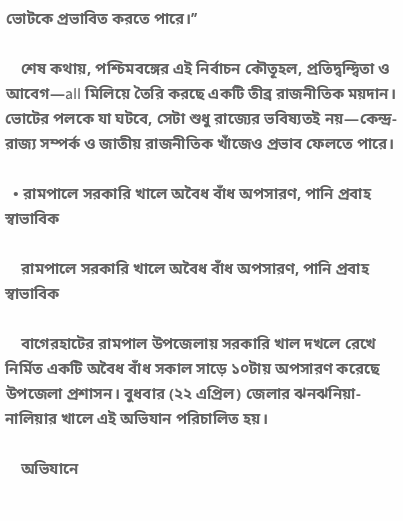ভোটকে প্রভাবিত করতে পারে।’’

    শেষ কথায়, পশ্চিমবঙ্গের এই নির্বাচন কৌতূহল, প্রতিদ্বন্দ্বিতা ও আবেগ—all মিলিয়ে তৈরি করছে একটি তীব্র রাজনীতিক ময়দান। ভোটের পলকে যা ঘটবে, সেটা শুধু রাজ্যের ভবিষ্যতই নয়—কেন্দ্র-রাজ্য সম্পর্ক ও জাতীয় রাজনীতিক খাঁজেও প্রভাব ফেলতে পারে।

  • রামপালে সরকারি খালে অবৈধ বাঁধ অপসারণ, পানি প্রবাহ স্বাভাবিক

    রামপালে সরকারি খালে অবৈধ বাঁধ অপসারণ, পানি প্রবাহ স্বাভাবিক

    বাগেরহাটের রামপাল উপজেলায় সরকারি খাল দখলে রেখে নির্মিত একটি অবৈধ বাঁধ সকাল সাড়ে ১০টায় অপসারণ করেছে উপজেলা প্রশাসন। বুধবার (২২ এপ্রিল) জেলার ঝনঝনিয়া-নালিয়ার খালে এই অভিযান পরিচালিত হয়।

    অভিযানে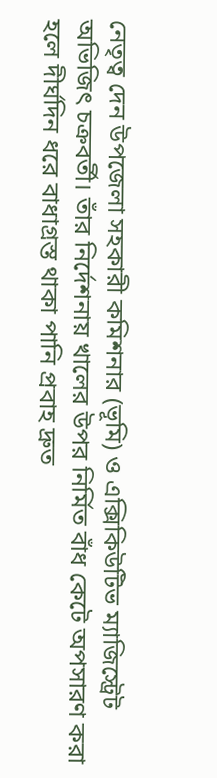নেতৃত্ব দেন উপজেলা সহকারী কমিশনার (ভূমি) ও এক্সিকিউটিভ ম্যাজিস্ট্রেট অভিজিৎ চক্রবর্তী। তাঁর নির্দেশনায় খালের উপর নির্মিত বাঁধ কেটে অপসারণ করা হলে দীর্ঘদিন ধরে বাধাগ্রস্ত থাকা পানি প্রবাহ দ্রুত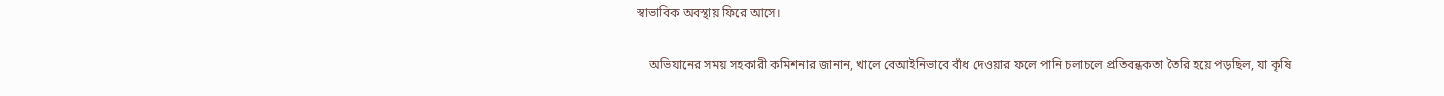স্বাভাবিক অবস্থায় ফিরে আসে।

    অভিযানের সময় সহকারী কমিশনার জানান, খালে বেআইনিভাবে বাঁধ দেওয়ার ফলে পানি চলাচলে প্রতিবন্ধকতা তৈরি হয়ে পড়ছিল, যা কৃষি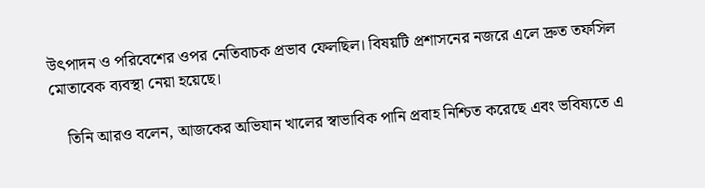উৎপাদন ও পরিবেশের ওপর নেতিবাচক প্রভাব ফেলছিল। বিষয়টি প্রশাসনের নজরে এলে দ্রুত তফসিল মোতাবেক ব্যবস্থা নেয়া হয়েছে।

    তিনি আরও বলেন, আজকের অভিযান খালের স্বাভাবিক পানি প্রবাহ নিশ্চিত করেছে এবং ভবিষ্যতে এ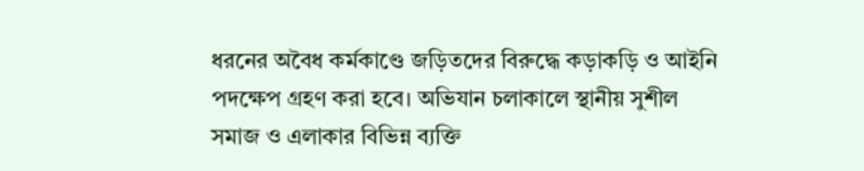ধরনের অবৈধ কর্মকাণ্ডে জড়িতদের বিরুদ্ধে কড়াকড়ি ও আইনি পদক্ষেপ গ্রহণ করা হবে। অভিযান চলাকালে স্থানীয় সুশীল সমাজ ও এলাকার বিভিন্ন ব্যক্তি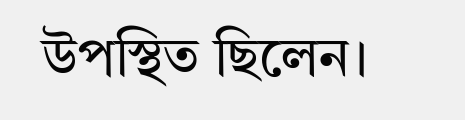উপস্থিত ছিলেন।